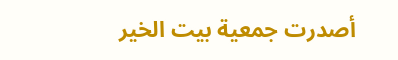أصدرت جمعية بيت الخير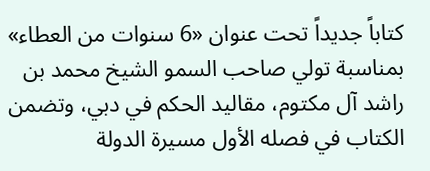كتاباً جديداً تحت عنوان «6 سنوات من العطاء» بمناسبة تولي صاحب السمو الشيخ محمد بن راشد آل مكتوم، مقاليد الحكم في دبي، وتضمن الكتاب في فصله الأول مسيرة الدولة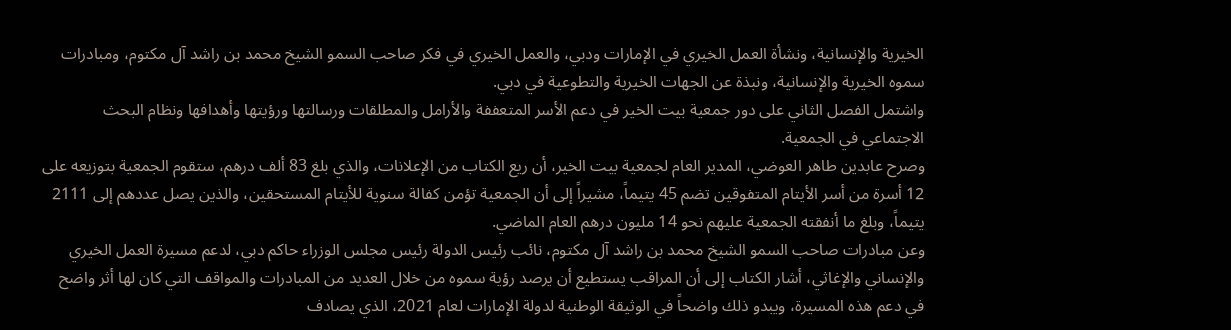الخيرية والإنسانية، ونشأة العمل الخيري في الإمارات ودبي، والعمل الخيري في فكر صاحب السمو الشيخ محمد بن راشد آل مكتوم، ومبادرات سموه الخيرية والإنسانية، ونبذة عن الجهات الخيرية والتطوعية في دبي.
واشتمل الفصل الثاني على دور جمعية بيت الخير في دعم الأسر المتعففة والأرامل والمطلقات ورسالتها ورؤيتها وأهدافها ونظام البحث الاجتماعي في الجمعية.
وصرح عابدين طاهر العوضي، المدير العام لجمعية بيت الخير، أن ريع الكتاب من الإعلانات، والذي بلغ 83 ألف درهم، ستقوم الجمعية بتوزيعه على 12 أسرة من أسر الأيتام المتفوقين تضم 45 يتيماً، مشيراً إلى أن الجمعية تؤمن كفالة سنوية للأيتام المستحقين، والذين يصل عددهم إلى 2111 يتيماً، وبلغ ما أنفقته الجمعية عليهم نحو 14 مليون درهم العام الماضي.
وعن مبادرات صاحب السمو الشيخ محمد بن راشد آل مكتوم، نائب رئيس الدولة رئيس مجلس الوزراء حاكم دبي، لدعم مسيرة العمل الخيري والإنساني والإغاثي، أشار الكتاب إلى أن المراقب يستطيع أن يرصد رؤية سموه من خلال العديد من المبادرات والمواقف التي كان لها أثر واضح في دعم هذه المسيرة، ويبدو ذلك واضحاً في الوثيقة الوطنية لدولة الإمارات لعام 2021، الذي يصادف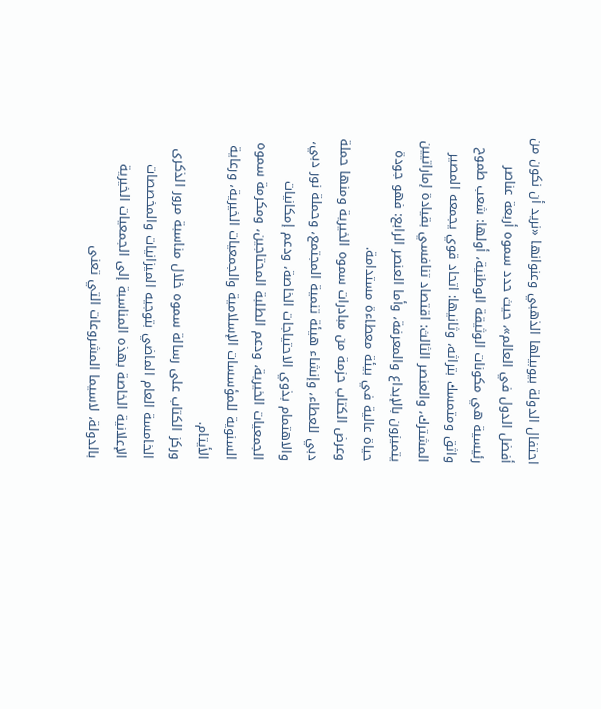احتفال الدولة بيوبيلها الذهبي وعنوانها «نريد أن نكون من أفضل الدول في العالم»، حيث حدد سموه أربعة عناصر رئيسية هي مكونات الوثيقة الوطنية، أولها: شعب طموح واثق ومتمسك بتراثه، وثانيها: اتحاد قوي يجمعه المصير المشترك، والعنصر الثالث: اقتصاد تنافسي بقيادة إماراتيين يتميزون بالإبداع والمعرفة، وأما العنصر الرابع: فهو جودة حياة عالية في بيئة معطاءة مستدامة.
وعرض الكتاب حزمة من مبادرات سموه الخيرية ومنها حملة دبي للعطاء، وإنشاء هيئة تنمية المجتمع، وحملة نور دبي، والاهتمام بذوي الاحتياجات الخاصة، ودعم إمكانيات الجمعيات الخيرية، ودعم الطلبة المحتاجين، ومكرمة سموه السنوية للمؤسسات الإسلامية والجمعيات الخيرية، ورعاية الأيتام.
وركز الكتاب على رسالة سموه خلال مناسبة مرور الذكرى الخامسة العام الماضي بتوجيه الميزانيات والمخصصات الإعلانية الخاصة بهذه المناسبة إلى الجمعيات الخيرية بالدولة، لاسيما المشروعات التي تعنى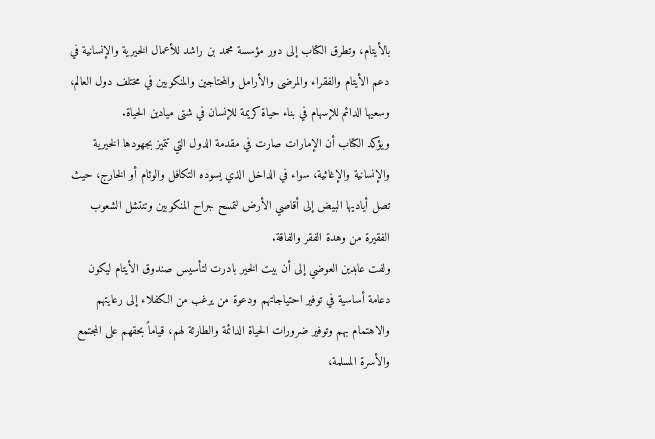بالأيتام، وتطرق الكتاب إلى دور مؤسسة محمد بن راشد للأعمال الخيرية والإنسانية في دعم الأيتام والفقراء والمرضى والأرامل والمحتاجين والمنكوبين في مختلف دول العالم، وسعيها الدائم للإسهام في بناء حياة كريمة للإنسان في شتى ميادين الحياة.
ويؤكد الكتاب أن الإمارات صارت في مقدمة الدول التي تتميز بجهودها الخيرية والإنسانية والإغاثية، سواء في الداخل الذي يسوده التكافل والوئام أو الخارج، حيث تصل أياديها البيض إلى أقاصي الأرض لتمسح جراح المنكوبين وتنتشل الشعوب الفقيرة من وهدة الفقر والفاقة.
ولفت عابدين العوضي إلى أن بيت الخير بادرت لتأسيس صندوق الأيتام ليكون دعامة أساسية في توفير احتياجاتهم ودعوة من يرغب من الكفلاء إلى رعايتهم والاهتمام بهم وتوفير ضرورات الحياة الدائمة والطارئة لهم، قياماً بحقهم على المجتمع والأسرة المسلمة،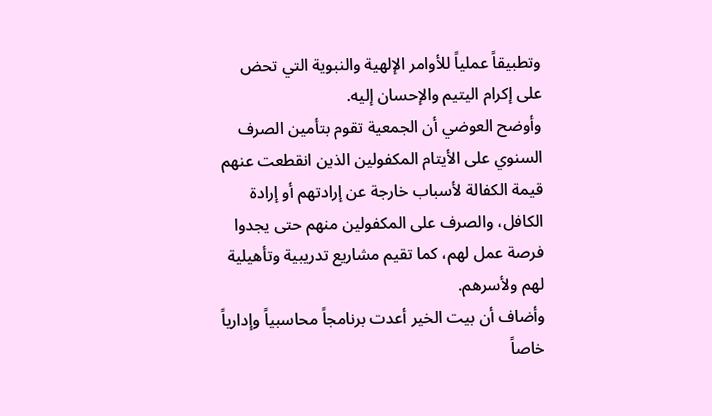وتطبيقاً عملياً للأوامر الإلهية والنبوية التي تحض على إكرام اليتيم والإحسان إليه.
وأوضح العوضي أن الجمعية تقوم بتأمين الصرف السنوي على الأيتام المكفولين الذين انقطعت عنهم قيمة الكفالة لأسباب خارجة عن إرادتهم أو إرادة الكافل، والصرف على المكفولين منهم حتى يجدوا فرصة عمل لهم، كما تقيم مشاريع تدريبية وتأهيلية لهم ولأسرهم.
وأضاف أن بيت الخير أعدت برنامجاً محاسبياً وإدارياً خاصاً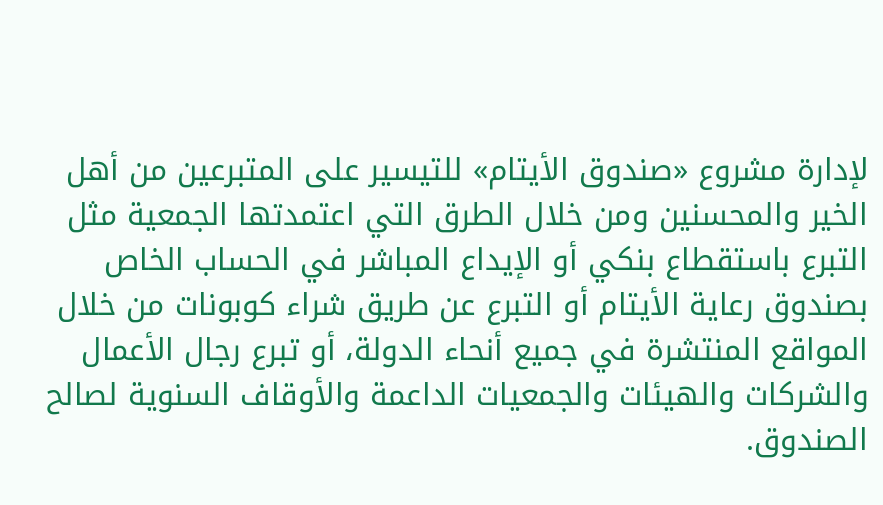لإدارة مشروع «صندوق الأيتام» للتيسير على المتبرعين من أهل الخير والمحسنين ومن خلال الطرق التي اعتمدتها الجمعية مثل التبرع باستقطاع بنكي أو الإيداع المباشر في الحساب الخاص بصندوق رعاية الأيتام أو التبرع عن طريق شراء كوبونات من خلال المواقع المنتشرة في جميع أنحاء الدولة، أو تبرع رجال الأعمال والشركات والهيئات والجمعيات الداعمة والأوقاف السنوية لصالح الصندوق.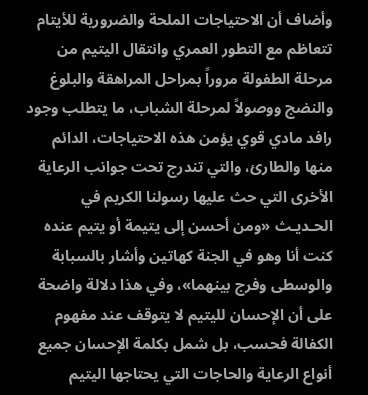وأضاف أن الاحتياجات الملحة والضرورية للأيتام تتعاظم مع التطور العمري وانتقال اليتيم من مرحلة الطفولة مروراً بمراحل المراهقة والبلوغ والنضج ووصولاً لمرحلة الشباب، ما يتطلب وجود رافد مادي قوي يؤمن هذه الاحتياجات، الدائم منها والطارئ، والتي تندرج تحت جوانب الرعاية الأخرى التي حث عليها رسولنا الكريم في الحـديـث «ومن أحسن إلى يتيمة أو يتيم عنده كنت أنا وهو في الجنة كهاتين وأشار بالسبابة والوسطى وفرج بينهما»، وفي هذا دلالة واضحة على أن الإحسان لليتيم لا يتوقف عند مفهوم الكفالة فحسب، بل شمل بكلمة الإحسان جميع أنواع الرعاية والحاجات التي يحتاجها اليتيم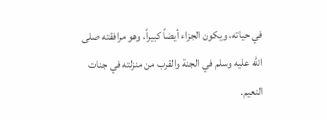في حياته، ويكون الجزاء أيضاً كبيراً، وهو مرافقته صلى الله عليه وسلم في الجنة والقرب من منزلته في جنات النعيم.